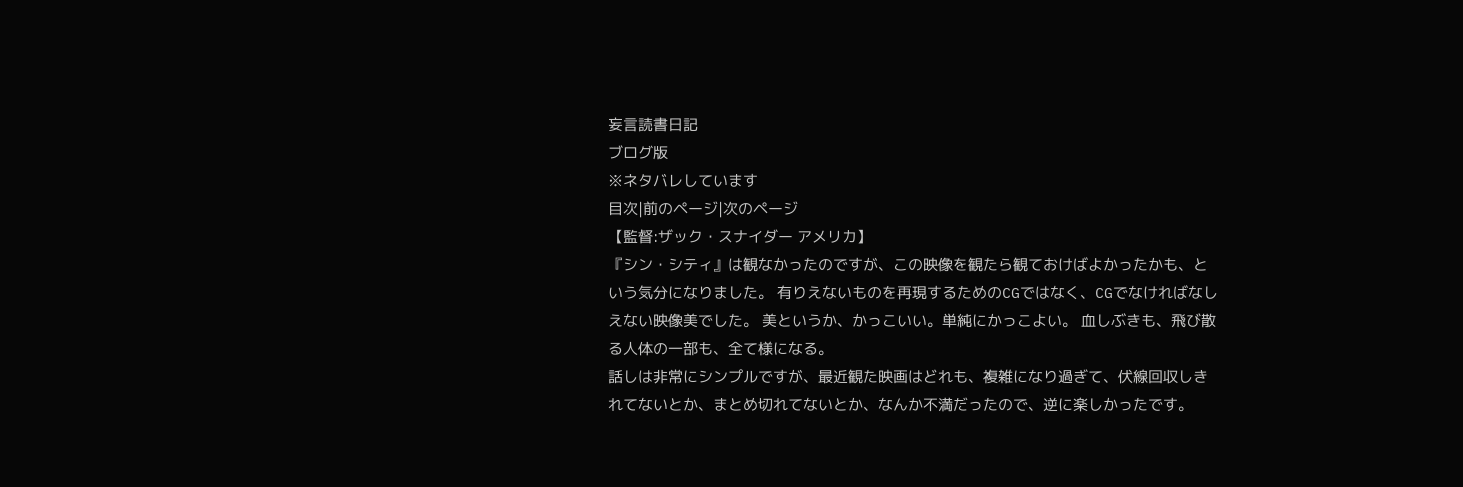妄言読書日記
ブログ版
※ネタバレしています
目次|前のページ|次のページ
【監督:ザック・スナイダー アメリカ】
『シン・シティ』は観なかったのですが、この映像を観たら観ておけばよかったかも、という気分になりました。 有りえないものを再現するためのCGではなく、CGでなければなしえない映像美でした。 美というか、かっこいい。単純にかっこよい。 血しぶきも、飛び散る人体の一部も、全て様になる。
話しは非常にシンプルですが、最近観た映画はどれも、複雑になり過ぎて、伏線回収しきれてないとか、まとめ切れてないとか、なんか不満だったので、逆に楽しかったです。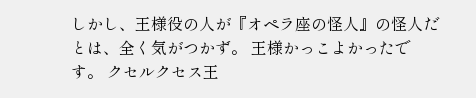しかし、王様役の人が『オペラ座の怪人』の怪人だとは、全く気がつかず。 王様かっこよかったです。 クセルクセス王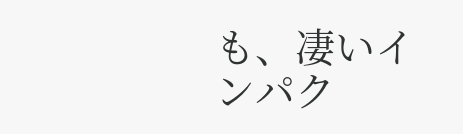も、凄いインパク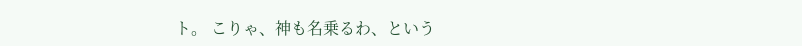ト。 こりゃ、神も名乗るわ、という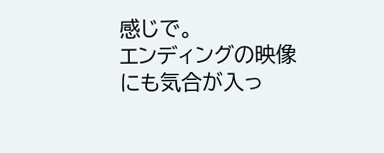感じで。
エンディングの映像にも気合が入っ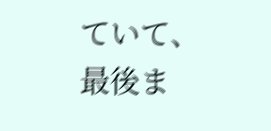ていて、最後ま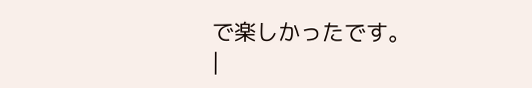で楽しかったです。
|